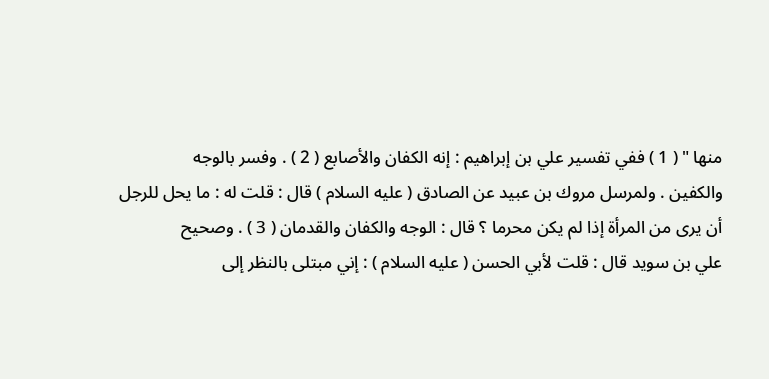منها " ( 1 ) ففي تفسير علي بن إبراهيم : إنه الكفان والأصابع ( 2 ) . وفسر بالوجه
والكفين . ولمرسل مروك بن عبيد عن الصادق ( عليه السلام ) قال : قلت له : ما يحل للرجل
أن يرى من المرأة إذا لم يكن محرما ؟ قال : الوجه والكفان والقدمان ( 3 ) . وصحيح
علي بن سويد قال : قلت لأبي الحسن ( عليه السلام ) : إني مبتلى بالنظر إلى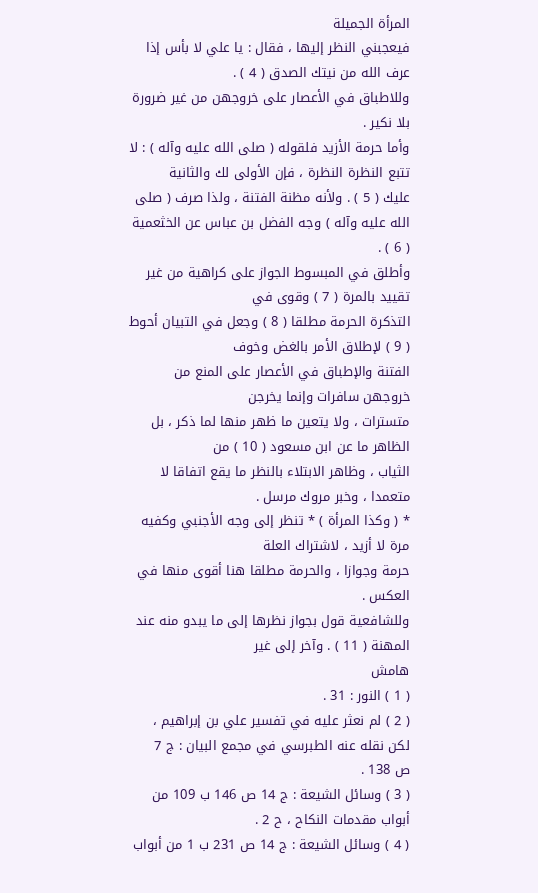المرأة الجميلة
فيعجبني النظر إليها ، فقال : يا علي لا بأس إذا عرف الله من نيتك الصدق ( 4 ) .
وللاطباق في الأعصار على خروجهن من غير ضرورة بلا نكير .
وأما حرمة الأزيد فلقوله ( صلى الله عليه وآله ) : لا تتبع النظرة النظرة ، فإن الأولى لك والثانية
عليك ( 5 ) . ولأنه مظنة الفتنة ، ولذا صرف ( صلى الله عليه وآله ) وجه الفضل بن عباس عن الخثعمية ( 6 ) .
وأطلق في المبسوط الجواز على كراهية من غير تقييد بالمرة ( 7 ) وقوى في
التذكرة الحرمة مطلقا ( 8 ) وجعل في التبيان أحوط ( 9 ) لإطلاق الأمر بالغض وخوف
الفتنة والإطباق في الأعصار على المنع من خروجهن سافرات وإنما يخرجن
متسترات ، ولا يتعين ما ظهر منها لما ذكر ، بل الظاهر ما عن ابن مسعود ( 10 ) من
الثياب ، وظاهر الابتلاء بالنظر ما يقع اتفاقا لا متعمدا ، وخبر مروك مرسل .
* ( وكذا المرأة ) * تنظر إلى وجه الأجنبي وكفيه مرة لا أزيد ، لاشتراك العلة
حرمة وجوازا ، والحرمة مطلقا هنا أقوى منها في العكس .
وللشافعية قول بجواز نظرها إلى ما يبدو منه عند المهنة ( 11 ) . وآخر إلى غير
هامش
( 1 ) النور : 31 .
( 2 ) لم نعثر عليه في تفسير علي بن إبراهيم ، لكن نقله عنه الطبرسي في مجمع البيان : ج 7
ص 138 .
( 3 ) وسائل الشيعة : ج 14 ص 146 ب 109 من أبواب مقدمات النكاح ، ح 2 .
( 4 ) وسائل الشيعة : ج 14 ص 231 ب 1 من أبواب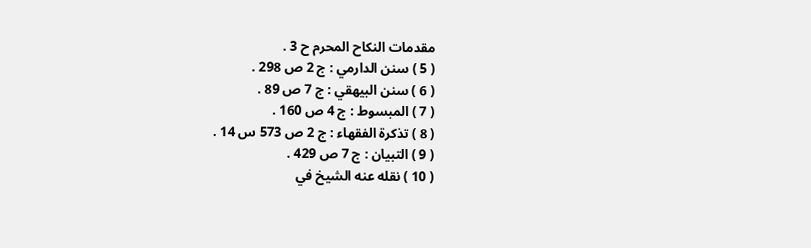مقدمات النكاح المحرم ح 3 .
( 5 ) سنن الدارمي : ج 2 ص 298 .
( 6 ) سنن البيهقي : ج 7 ص 89 .
( 7 ) المبسوط : ج 4 ص 160 .
( 8 ) تذكرة الفقهاء : ج 2 ص 573 س 14 .
( 9 ) التبيان : ج 7 ص 429 .
( 10 ) نقله عنه الشيخ في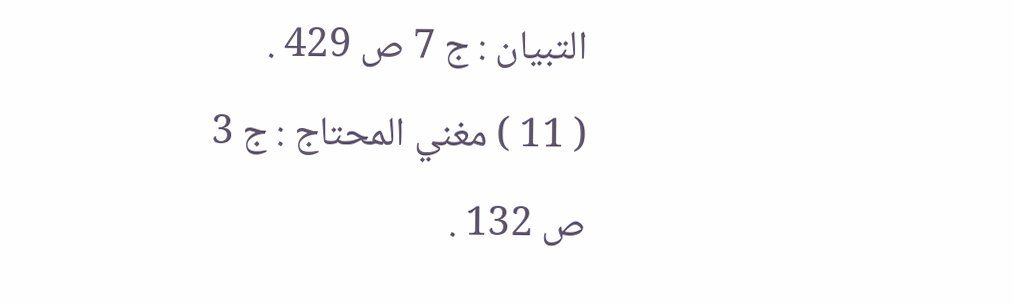التبيان : ج 7 ص 429 .
( 11 ) مغني المحتاج : ج 3 ص 132 .